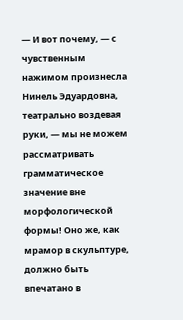— И вот почему, — с чувственным нажимом произнесла Нинель Эдуардовна, театрально воздевая руки, — мы не можем рассматривать грамматическое значение вне морфологической формы! Оно же, как мрамор в скульптуре, должно быть впечатано в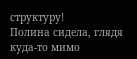структуру!
Полина сидела, глядя куда-то мимо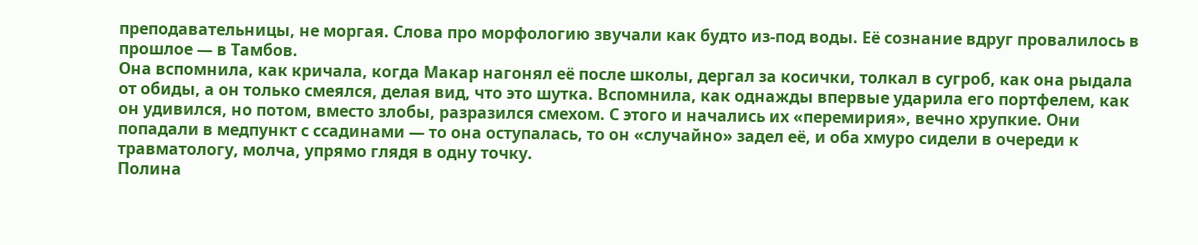преподавательницы, не моргая. Слова про морфологию звучали как будто из-под воды. Её сознание вдруг провалилось в прошлое — в Тамбов.
Она вспомнила, как кричала, когда Макар нагонял её после школы, дергал за косички, толкал в сугроб, как она рыдала от обиды, а он только смеялся, делая вид, что это шутка. Вспомнила, как однажды впервые ударила его портфелем, как он удивился, но потом, вместо злобы, разразился смехом. С этого и начались их «перемирия», вечно хрупкие. Они попадали в медпункт с ссадинами — то она оступалась, то он «случайно» задел её, и оба хмуро сидели в очереди к травматологу, молча, упрямо глядя в одну точку.
Полина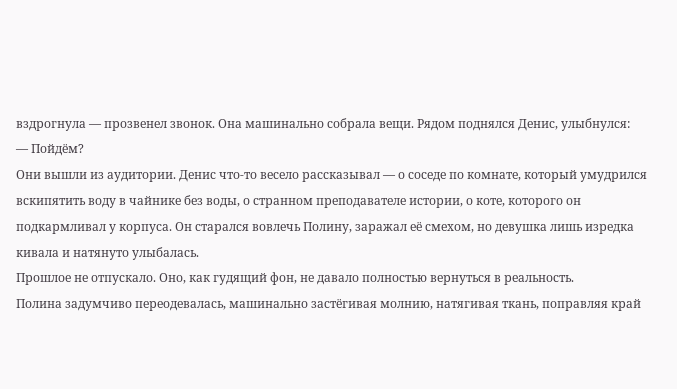вздрогнула — прозвенел звонок. Она машинально собрала вещи. Рядом поднялся Денис, улыбнулся:
— Пойдём?
Они вышли из аудитории. Денис что-то весело рассказывал — о соседе по комнате, который умудрился вскипятить воду в чайнике без воды, о странном преподавателе истории, о коте, которого он подкармливал у корпуса. Он старался вовлечь Полину, заражал её смехом, но девушка лишь изредка кивала и натянуто улыбалась.
Прошлое не отпускало. Оно, как гудящий фон, не давало полностью вернуться в реальность.
Полина задумчиво переодевалась, машинально застёгивая молнию, натягивая ткань, поправляя край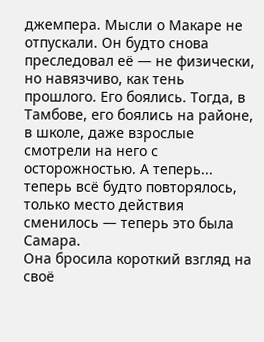джемпера. Мысли о Макаре не отпускали. Он будто снова преследовал её — не физически, но навязчиво, как тень прошлого. Его боялись. Тогда, в Тамбове, его боялись на районе, в школе, даже взрослые смотрели на него с осторожностью. А теперь... теперь всё будто повторялось, только место действия сменилось — теперь это была Самара.
Она бросила короткий взгляд на своё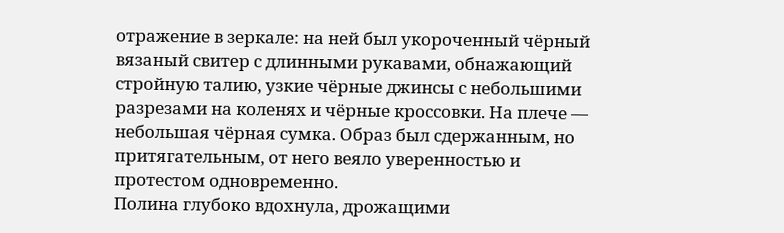отражение в зеркале: на ней был укороченный чёрный вязаный свитер с длинными рукавами, обнажающий стройную талию, узкие чёрные джинсы с небольшими разрезами на коленях и чёрные кроссовки. На плече — небольшая чёрная сумка. Образ был сдержанным, но притягательным, от него веяло уверенностью и протестом одновременно.
Полина глубоко вдохнула, дрожащими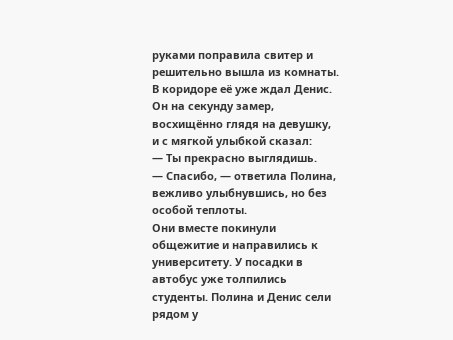руками поправила свитер и решительно вышла из комнаты. В коридоре её уже ждал Денис. Он на секунду замер, восхищённо глядя на девушку, и с мягкой улыбкой сказал:
— Ты прекрасно выглядишь.
— Спасибо, — ответила Полина, вежливо улыбнувшись, но без особой теплоты.
Они вместе покинули общежитие и направились к университету. У посадки в автобус уже толпились студенты. Полина и Денис сели рядом у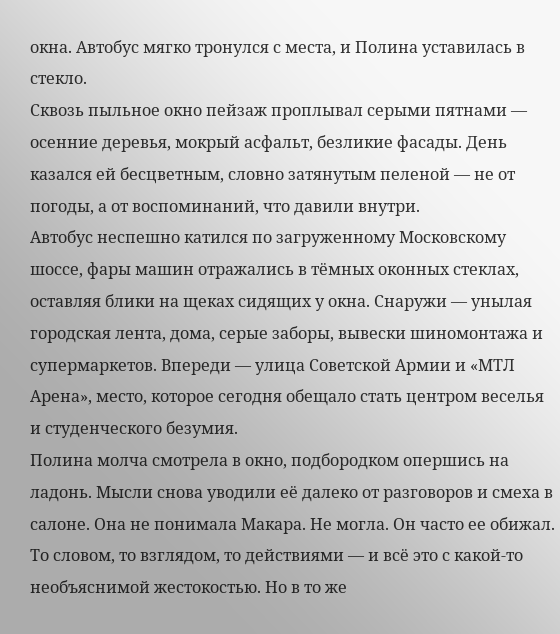окна. Автобус мягко тронулся с места, и Полина уставилась в стекло.
Сквозь пыльное окно пейзаж проплывал серыми пятнами — осенние деревья, мокрый асфальт, безликие фасады. День казался ей бесцветным, словно затянутым пеленой — не от погоды, а от воспоминаний, что давили внутри.
Автобус неспешно катился по загруженному Московскому шоссе, фары машин отражались в тёмных оконных стеклах, оставляя блики на щеках сидящих у окна. Снаружи — унылая городская лента, дома, серые заборы, вывески шиномонтажа и супермаркетов. Впереди — улица Советской Армии и «МТЛ Арена», место, которое сегодня обещало стать центром веселья и студенческого безумия.
Полина молча смотрела в окно, подбородком опершись на ладонь. Мысли снова уводили её далеко от разговоров и смеха в салоне. Она не понимала Макара. Не могла. Он часто ее обижал. То словом, то взглядом, то действиями — и всё это с какой-то необъяснимой жестокостью. Но в то же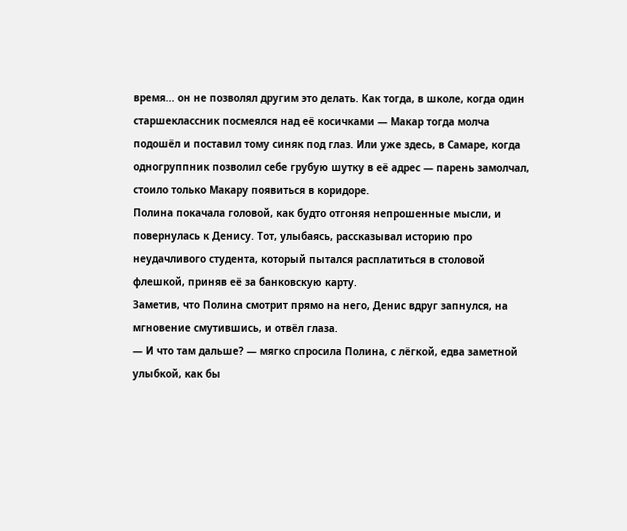время... он не позволял другим это делать. Как тогда, в школе, когда один старшеклассник посмеялся над её косичками — Макар тогда молча подошёл и поставил тому синяк под глаз. Или уже здесь, в Самаре, когда одногруппник позволил себе грубую шутку в её адрес — парень замолчал, стоило только Макару появиться в коридоре.
Полина покачала головой, как будто отгоняя непрошенные мысли, и повернулась к Денису. Тот, улыбаясь, рассказывал историю про неудачливого студента, который пытался расплатиться в столовой флешкой, приняв её за банковскую карту.
Заметив, что Полина смотрит прямо на него, Денис вдруг запнулся, на мгновение смутившись, и отвёл глаза.
— И что там дальше? — мягко спросила Полина, с лёгкой, едва заметной улыбкой, как бы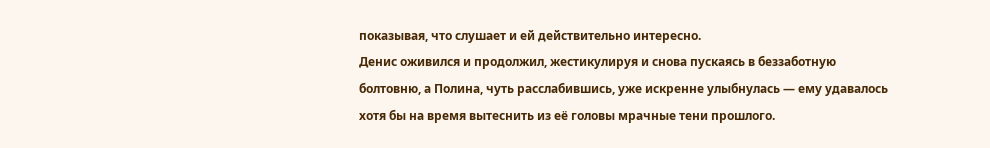показывая, что слушает и ей действительно интересно.
Денис оживился и продолжил, жестикулируя и снова пускаясь в беззаботную болтовню, а Полина, чуть расслабившись, уже искренне улыбнулась — ему удавалось хотя бы на время вытеснить из её головы мрачные тени прошлого.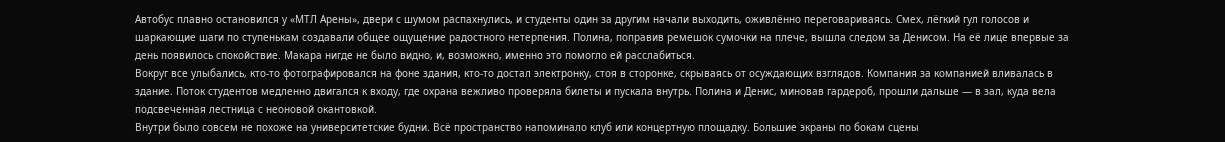Автобус плавно остановился у «МТЛ Арены», двери с шумом распахнулись, и студенты один за другим начали выходить, оживлённо переговариваясь. Смех, лёгкий гул голосов и шаркающие шаги по ступенькам создавали общее ощущение радостного нетерпения. Полина, поправив ремешок сумочки на плече, вышла следом за Денисом. На её лице впервые за день появилось спокойствие. Макара нигде не было видно, и, возможно, именно это помогло ей расслабиться.
Вокруг все улыбались, кто-то фотографировался на фоне здания, кто-то достал электронку, стоя в сторонке, скрываясь от осуждающих взглядов. Компания за компанией вливалась в здание. Поток студентов медленно двигался к входу, где охрана вежливо проверяла билеты и пускала внутрь. Полина и Денис, миновав гардероб, прошли дальше — в зал, куда вела подсвеченная лестница с неоновой окантовкой.
Внутри было совсем не похоже на университетские будни. Всё пространство напоминало клуб или концертную площадку. Большие экраны по бокам сцены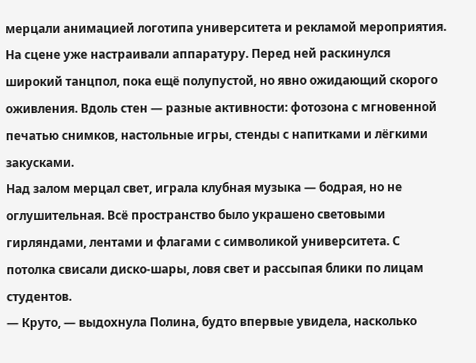мерцали анимацией логотипа университета и рекламой мероприятия. На сцене уже настраивали аппаратуру. Перед ней раскинулся широкий танцпол, пока ещё полупустой, но явно ожидающий скорого оживления. Вдоль стен — разные активности: фотозона с мгновенной печатью снимков, настольные игры, стенды с напитками и лёгкими закусками.
Над залом мерцал свет, играла клубная музыка — бодрая, но не оглушительная. Всё пространство было украшено световыми гирляндами, лентами и флагами с символикой университета. С потолка свисали диско-шары, ловя свет и рассыпая блики по лицам студентов.
— Круто, — выдохнула Полина, будто впервые увидела, насколько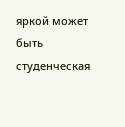яркой может быть студенческая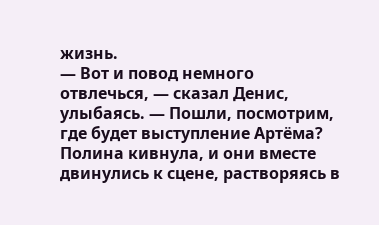жизнь.
— Вот и повод немного отвлечься, — сказал Денис, улыбаясь. — Пошли, посмотрим, где будет выступление Артёма?
Полина кивнула, и они вместе двинулись к сцене, растворяясь в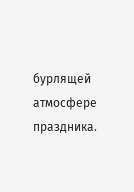бурлящей атмосфере праздника.